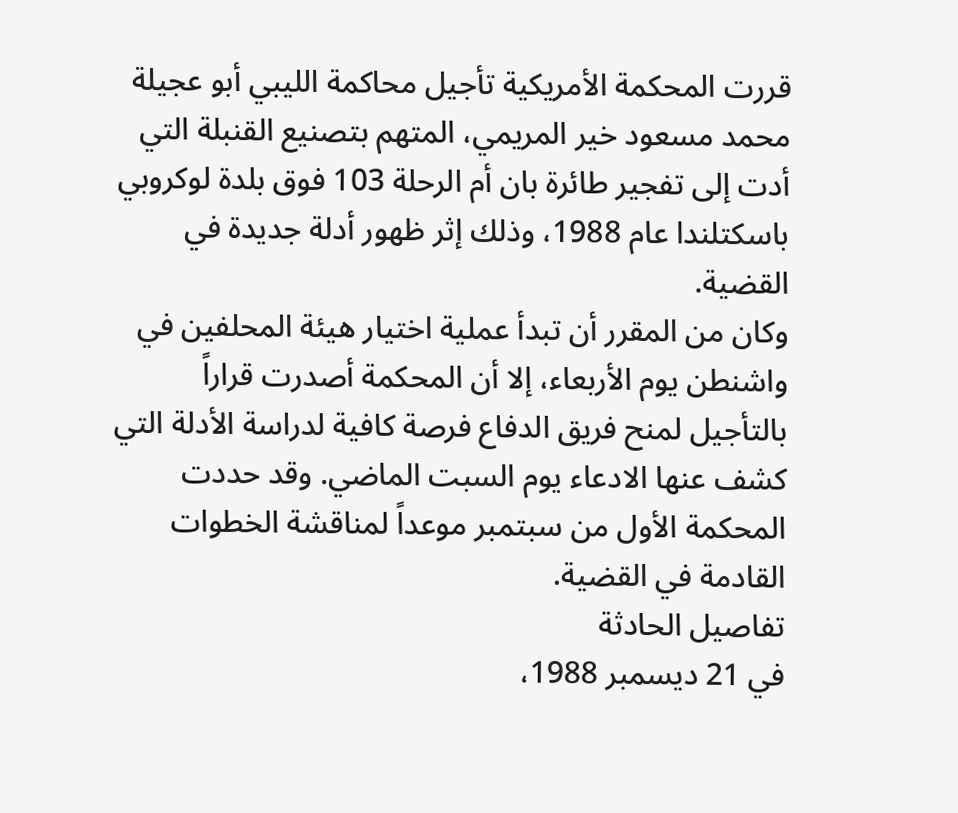قررت المحكمة الأمريكية تأجيل محاكمة الليبي أبو عجيلة محمد مسعود خير المريمي، المتهم بتصنيع القنبلة التي أدت إلى تفجير طائرة بان أم الرحلة 103 فوق بلدة لوكروبي باسكتلندا عام 1988، وذلك إثر ظهور أدلة جديدة في القضية.
وكان من المقرر أن تبدأ عملية اختيار هيئة المحلفين في واشنطن يوم الأربعاء، إلا أن المحكمة أصدرت قراراً بالتأجيل لمنح فريق الدفاع فرصة كافية لدراسة الأدلة التي كشف عنها الادعاء يوم السبت الماضي. وقد حددت المحكمة الأول من سبتمبر موعداً لمناقشة الخطوات القادمة في القضية.
تفاصيل الحادثة
في 21 ديسمبر 1988،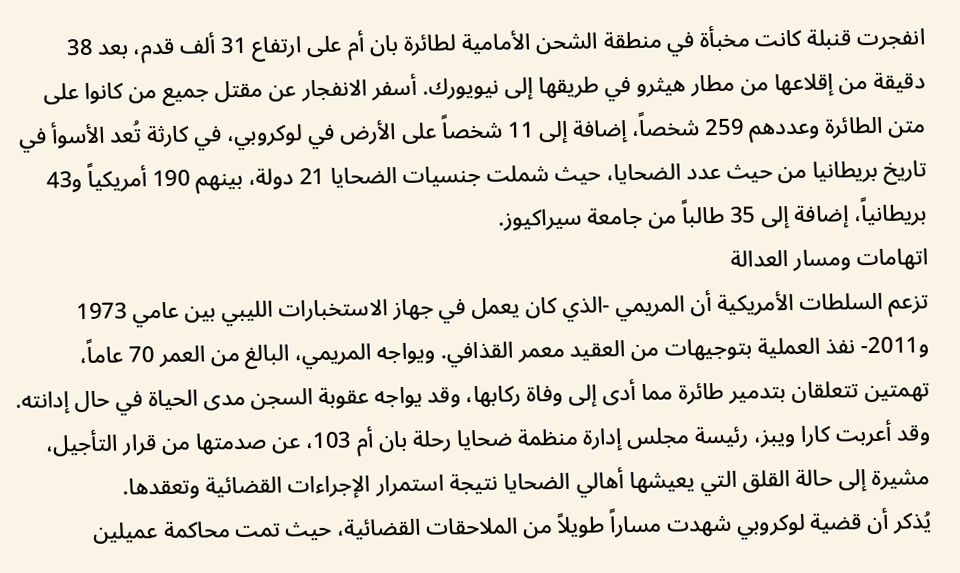انفجرت قنبلة كانت مخبأة في منطقة الشحن الأمامية لطائرة بان أم على ارتفاع 31 ألف قدم، بعد 38 دقيقة من إقلاعها من مطار هيثرو في طريقها إلى نيويورك. أسفر الانفجار عن مقتل جميع من كانوا على متن الطائرة وعددهم 259 شخصاً، إضافة إلى 11 شخصاً على الأرض في لوكروبي، في كارثة تُعد الأسوأ في تاريخ بريطانيا من حيث عدد الضحايا، حيث شملت جنسيات الضحايا 21 دولة، بينهم 190 أمريكياً و43 بريطانياً، إضافة إلى 35 طالباً من جامعة سيراكيوز.
اتهامات ومسار العدالة
تزعم السلطات الأمريكية أن المريمي -الذي كان يعمل في جهاز الاستخبارات الليبي بين عامي 1973 و2011- نفذ العملية بتوجيهات من العقيد معمر القذافي. ويواجه المريمي، البالغ من العمر 70 عاماً، تهمتين تتعلقان بتدمير طائرة مما أدى إلى وفاة ركابها، وقد يواجه عقوبة السجن مدى الحياة في حال إدانته.
وقد أعربت كارا ويبز، رئيسة مجلس إدارة منظمة ضحايا رحلة بان أم 103، عن صدمتها من قرار التأجيل، مشيرة إلى حالة القلق التي يعيشها أهالي الضحايا نتيجة استمرار الإجراءات القضائية وتعقدها.
يُذكر أن قضية لوكروبي شهدت مساراً طويلاً من الملاحقات القضائية، حيث تمت محاكمة عميلين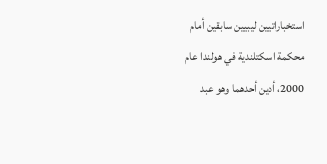استخباراتيين ليبيين سابقين أمام محكمة اسكتلندية في هولندا عام 2000، أدين أحدهما وهو عبد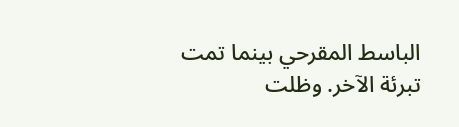الباسط المقرحي بينما تمت تبرئة الآخر. وظلت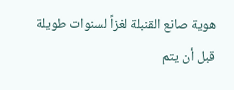هوية صانع القنبلة لغزاً لسنوات طويلة قبل أن يتم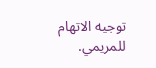توجيه الاتهام للمريمي.